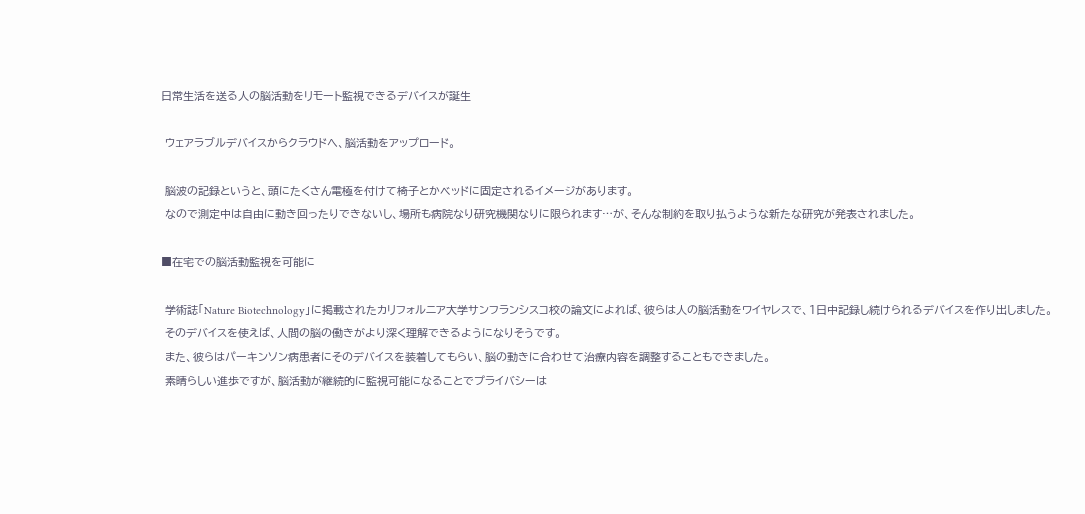日常生活を送る人の脳活動をリモート監視できるデバイスが誕生

 ウェアラブルデバイスからクラウドへ、脳活動をアップロード。

 脳波の記録というと、頭にたくさん電極を付けて椅子とかベッドに固定されるイメージがあります。
 なので測定中は自由に動き回ったりできないし、場所も病院なり研究機関なりに限られます…が、そんな制約を取り払うような新たな研究が発表されました。

■在宅での脳活動監視を可能に

 学術誌「Nature Biotechnology」に掲載されたカリフォルニア大学サンフランシスコ校の論文によれば、彼らは人の脳活動をワイヤレスで、1日中記録し続けられるデバイスを作り出しました。
 そのデバイスを使えば、人間の脳の働きがより深く理解できるようになりそうです。
 また、彼らはパーキンソン病患者にそのデバイスを装着してもらい、脳の動きに合わせて治療内容を調整することもできました。
 素晴らしい進歩ですが、脳活動が継続的に監視可能になることでプライバシーは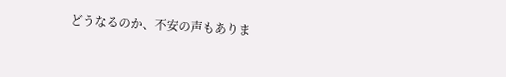どうなるのか、不安の声もありま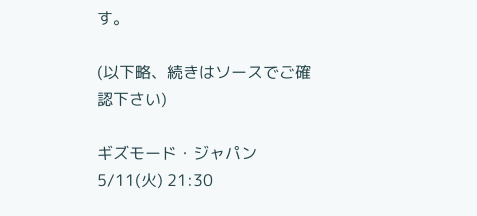す。

(以下略、続きはソースでご確認下さい)

ギズモード・ジャパン 5/11(火) 21:30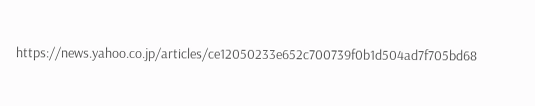https://news.yahoo.co.jp/articles/ce12050233e652c700739f0b1d504ad7f705bd68